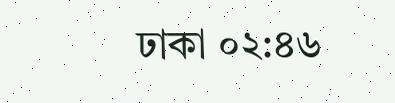ঢাকা ০২:৪৬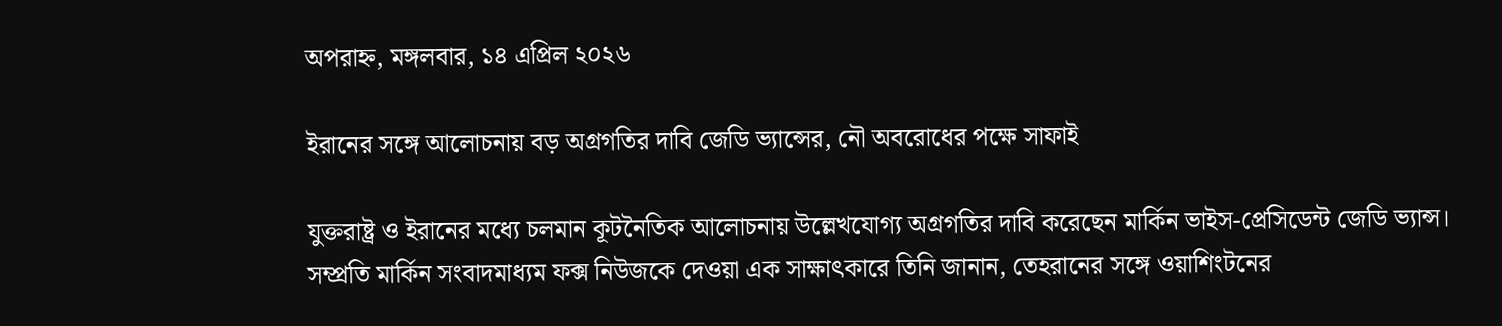অপরাহ্ন, মঙ্গলবার, ১৪ এপ্রিল ২০২৬

ইরানের সঙ্গে আলোচনায় বড় অগ্রগতির দাবি জেডি ভ্যান্সের, নৌ অবরোধের পক্ষে সাফাই

যুক্তরাষ্ট্র ও ইরানের মধ্যে চলমান কূটনৈতিক আলোচনায় উল্লেখযোগ্য অগ্রগতির দাবি করেছেন মার্কিন ভাইস-প্রেসিডেন্ট জেডি ভ্যান্স। সম্প্রতি মার্কিন সংবাদমাধ্যম ফক্স নিউজকে দেওয়া এক সাক্ষাৎকারে তিনি জানান, তেহরানের সঙ্গে ওয়াশিংটনের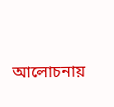আলোচনায়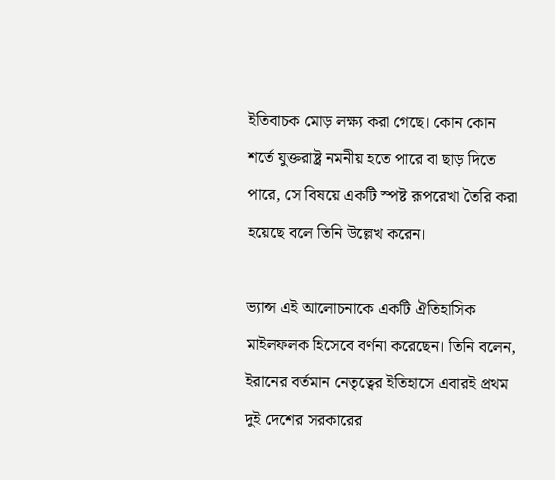ইতিবাচক মোড় লক্ষ্য করা গেছে। কোন কোন শর্তে যুক্তরাষ্ট্র নমনীয় হতে পারে বা ছাড় দিতে পারে, সে বিষয়ে একটি স্পষ্ট রূপরেখা তৈরি করা হয়েছে বলে তিনি উল্লেখ করেন।

ভ্যান্স এই আলোচনাকে একটি ঐতিহাসিক মাইলফলক হিসেবে বর্ণনা করেছেন। তিনি বলেন, ইরানের বর্তমান নেতৃত্বের ইতিহাসে এবারই প্রথম দুই দেশের সরকারের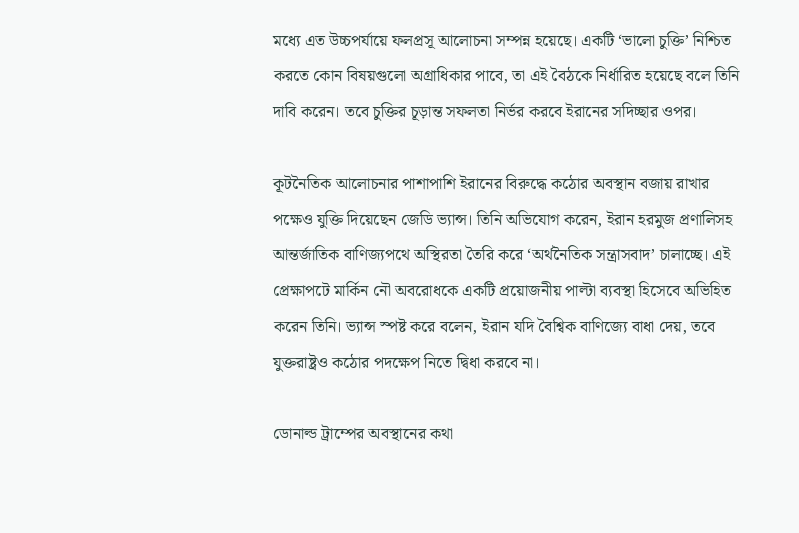মধ্যে এত উচ্চপর্যায়ে ফলপ্রসূ আলোচনা সম্পন্ন হয়েছে। একটি ‘ভালো চুক্তি’ নিশ্চিত করতে কোন বিষয়গুলো অগ্রাধিকার পাবে, তা এই বৈঠকে নির্ধারিত হয়েছে বলে তিনি দাবি করেন। তবে চুক্তির চূড়ান্ত সফলতা নির্ভর করবে ইরানের সদিচ্ছার ওপর।

কূটনৈতিক আলোচনার পাশাপাশি ইরানের বিরুদ্ধে কঠোর অবস্থান বজায় রাখার পক্ষেও যুক্তি দিয়েছেন জেডি ভ্যান্স। তিনি অভিযোগ করেন, ইরান হরমুজ প্রণালিসহ আন্তর্জাতিক বাণিজ্যপথে অস্থিরতা তৈরি করে ‘অর্থনৈতিক সন্ত্রাসবাদ’ চালাচ্ছে। এই প্রেক্ষাপটে মার্কিন নৌ অবরোধকে একটি প্রয়োজনীয় পাল্টা ব্যবস্থা হিসেবে অভিহিত করেন তিনি। ভ্যান্স স্পষ্ট করে বলেন, ইরান যদি বৈশ্বিক বাণিজ্যে বাধা দেয়, তবে যুক্তরাষ্ট্রও কঠোর পদক্ষেপ নিতে দ্বিধা করবে না।

ডোনাল্ড ট্রাম্পের অবস্থানের কথা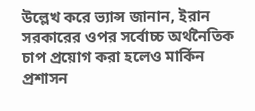উল্লেখ করে ভ্যান্স জানান, ইরান সরকারের ওপর সর্বোচ্চ অর্থনৈতিক চাপ প্রয়োগ করা হলেও মার্কিন প্রশাসন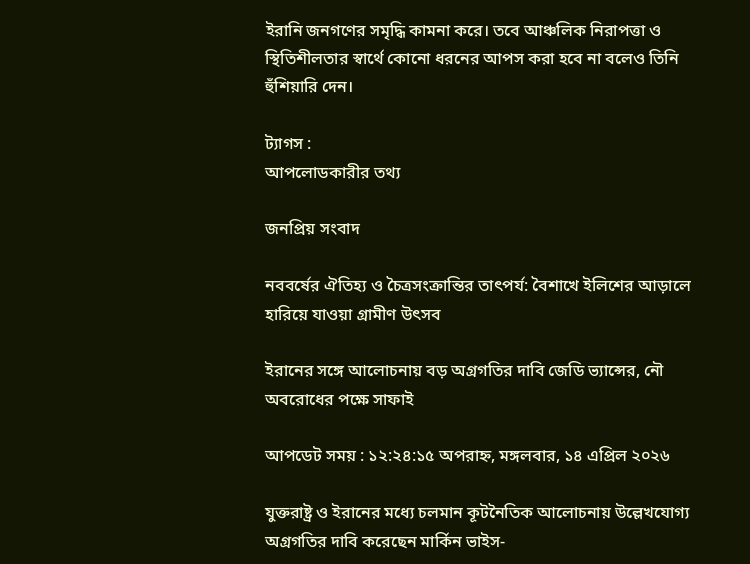ইরানি জনগণের সমৃদ্ধি কামনা করে। তবে আঞ্চলিক নিরাপত্তা ও স্থিতিশীলতার স্বার্থে কোনো ধরনের আপস করা হবে না বলেও তিনি হুঁশিয়ারি দেন।

ট্যাগস :
আপলোডকারীর তথ্য

জনপ্রিয় সংবাদ

নববর্ষের ঐতিহ্য ও চৈত্রসংক্রান্তির তাৎপর্য: বৈশাখে ইলিশের আড়ালে হারিয়ে যাওয়া গ্রামীণ উৎসব

ইরানের সঙ্গে আলোচনায় বড় অগ্রগতির দাবি জেডি ভ্যান্সের, নৌ অবরোধের পক্ষে সাফাই

আপডেট সময় : ১২:২৪:১৫ অপরাহ্ন, মঙ্গলবার, ১৪ এপ্রিল ২০২৬

যুক্তরাষ্ট্র ও ইরানের মধ্যে চলমান কূটনৈতিক আলোচনায় উল্লেখযোগ্য অগ্রগতির দাবি করেছেন মার্কিন ভাইস-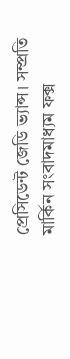প্রেসিডেন্ট জেডি ভ্যান্স। সম্প্রতি মার্কিন সংবাদমাধ্যম ফক্স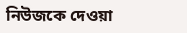নিউজকে দেওয়া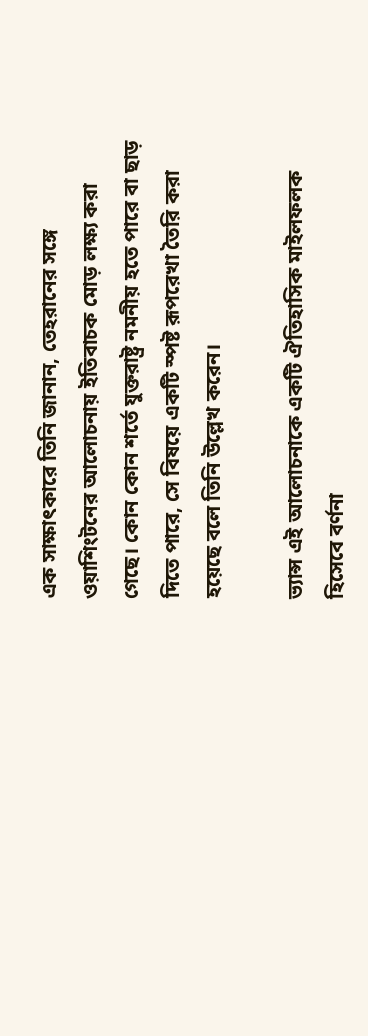এক সাক্ষাৎকারে তিনি জানান, তেহরানের সঙ্গে ওয়াশিংটনের আলোচনায় ইতিবাচক মোড় লক্ষ্য করা গেছে। কোন কোন শর্তে যুক্তরাষ্ট্র নমনীয় হতে পারে বা ছাড় দিতে পারে, সে বিষয়ে একটি স্পষ্ট রূপরেখা তৈরি করা হয়েছে বলে তিনি উল্লেখ করেন।

ভ্যান্স এই আলোচনাকে একটি ঐতিহাসিক মাইলফলক হিসেবে বর্ণনা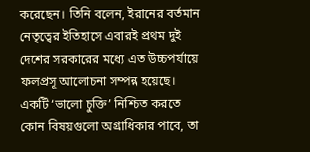করেছেন। তিনি বলেন, ইরানের বর্তমান নেতৃত্বের ইতিহাসে এবারই প্রথম দুই দেশের সরকারের মধ্যে এত উচ্চপর্যায়ে ফলপ্রসূ আলোচনা সম্পন্ন হয়েছে। একটি ‘ভালো চুক্তি’ নিশ্চিত করতে কোন বিষয়গুলো অগ্রাধিকার পাবে, তা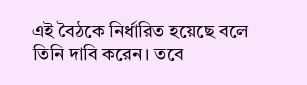এই বৈঠকে নির্ধারিত হয়েছে বলে তিনি দাবি করেন। তবে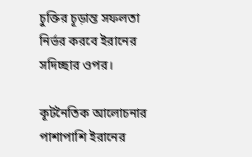চুক্তির চূড়ান্ত সফলতা নির্ভর করবে ইরানের সদিচ্ছার ওপর।

কূটনৈতিক আলোচনার পাশাপাশি ইরানের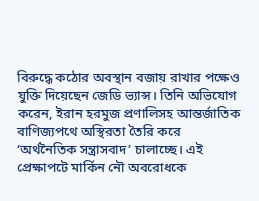বিরুদ্ধে কঠোর অবস্থান বজায় রাখার পক্ষেও যুক্তি দিয়েছেন জেডি ভ্যান্স। তিনি অভিযোগ করেন, ইরান হরমুজ প্রণালিসহ আন্তর্জাতিক বাণিজ্যপথে অস্থিরতা তৈরি করে ‘অর্থনৈতিক সন্ত্রাসবাদ’ চালাচ্ছে। এই প্রেক্ষাপটে মার্কিন নৌ অবরোধকে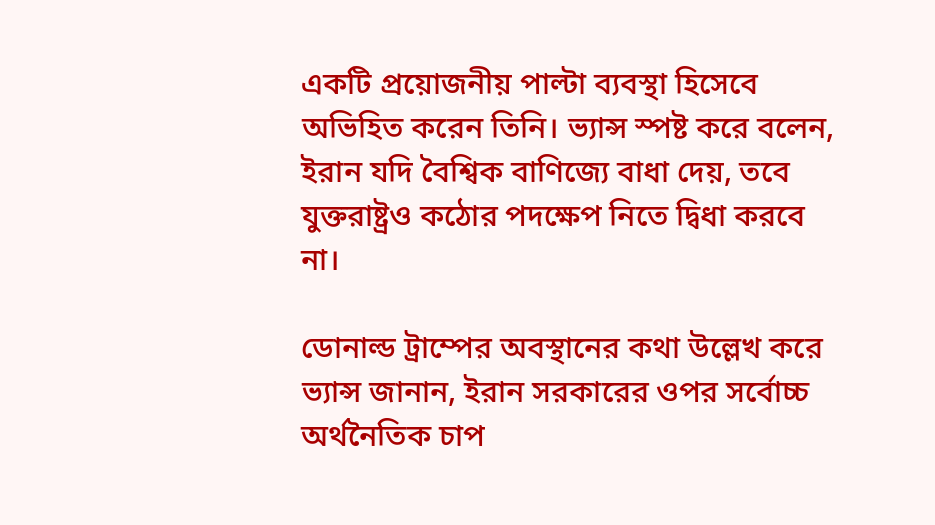একটি প্রয়োজনীয় পাল্টা ব্যবস্থা হিসেবে অভিহিত করেন তিনি। ভ্যান্স স্পষ্ট করে বলেন, ইরান যদি বৈশ্বিক বাণিজ্যে বাধা দেয়, তবে যুক্তরাষ্ট্রও কঠোর পদক্ষেপ নিতে দ্বিধা করবে না।

ডোনাল্ড ট্রাম্পের অবস্থানের কথা উল্লেখ করে ভ্যান্স জানান, ইরান সরকারের ওপর সর্বোচ্চ অর্থনৈতিক চাপ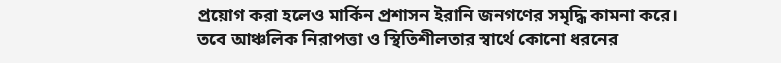প্রয়োগ করা হলেও মার্কিন প্রশাসন ইরানি জনগণের সমৃদ্ধি কামনা করে। তবে আঞ্চলিক নিরাপত্তা ও স্থিতিশীলতার স্বার্থে কোনো ধরনের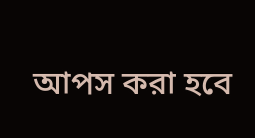আপস করা হবে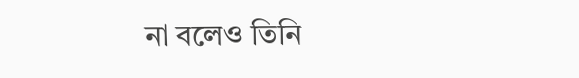না বলেও তিনি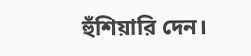হুঁশিয়ারি দেন।